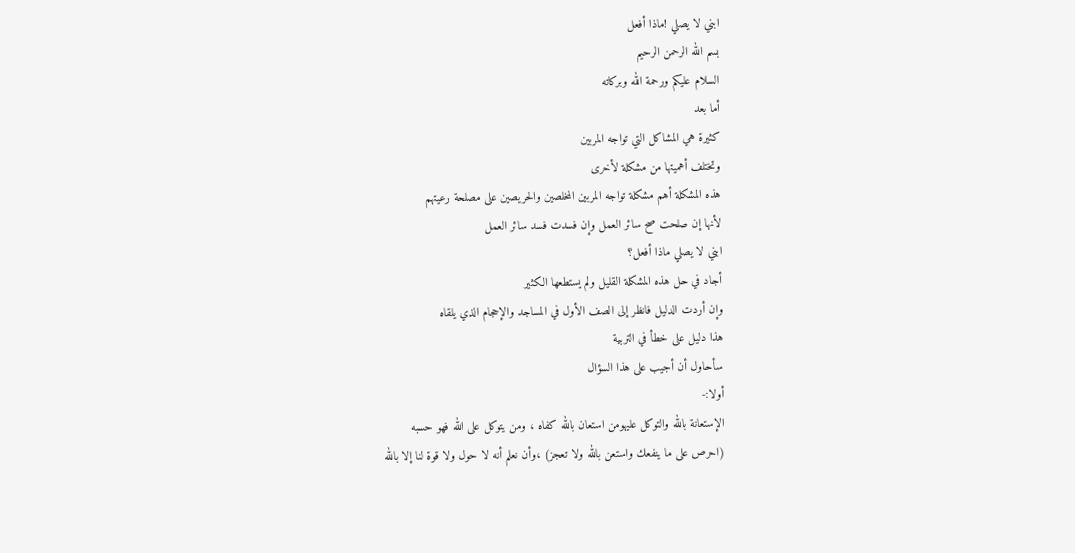ابني لا يصلي !ماذا أفعل
بسم الله الرحمن الرحيم
السلام عليكم ورحمة الله وبركاته
أما بعد
كثيرة هي المشاكل التي تواجه المربين
وتختلف أهميتها من مشكلة لأخرى
هذه المشكلة أهم مشكلة تواجه المربين المخلصين والحريصين على مصلحة رعيتهم
لأنها إن صلحت صح سائر العمل وإن فسدت فسد سائر العمل
ابني لا يصلي ماذا أفعل؟
أجاد في حل هذه المشكلة القليل ولم يستطعها الكثير
وإن أردت الدليل فانظر إلى الصف الأول في المساجد والإحجام الذي يلقاه
هذا دليل على خطأ في التربية
سأحاول أن أجيب على هذا السؤال
أولا:-
الإستعانة بالله والتوكل عليهومن استعان بالله كفاه ، ومن يتوكل على الله فهو حسبه
(احرص على ما ينفعك واستعن بالله ولا تعجز) ،وأن نعلم أنه لا حول ولا قوة لنا إلا بالله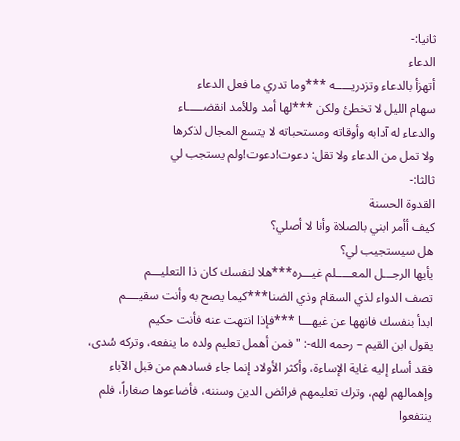ثانيا:-
الدعاء
أتهزأ بالدعاء وتزدريـــــه ***وما تدري ما فعل الدعاء
سهام الليل لا تخطئ ولكن ***لها أمد وللأمد انقضـــــاء
والدعاء له آدابه وأوقاته ومستحباته لا يتسع المجال لذكرها
ولا تمل من الدعاء ولا تقل: دعوت!دعوت!ولم يستجب لي
ثالثا:-
القدوة الحسنة
كيف أأمر ابني بالصلاة وأنا لا أصلي؟
هل سيستجيب لي؟
يأيها الرجـــل المعـــــلم غيـــره***هلا لنفسك كان ذا التعليـــم
تصف الدواء لذي السقام وذي الضنا***كيما يصح به وأنت سقيــــم
ابدأ بنفسك فانهها عن غيهـــا ***فإذا انتهت عنه فأنت حكيم
يقول ابن القيم – رحمه الله-: "فمن أهمل تعليم ولده ما ينفعه، وتركه سُدى، فقد أساء إليه غاية الإساءة، وأكثر الأولاد إنما جاء فسادهم من قبل الآباء وإهمالهم لهم، وترك تعليمهم فرائض الدين وسننه، فأضاعوها صغاراً، فلم ينتفعوا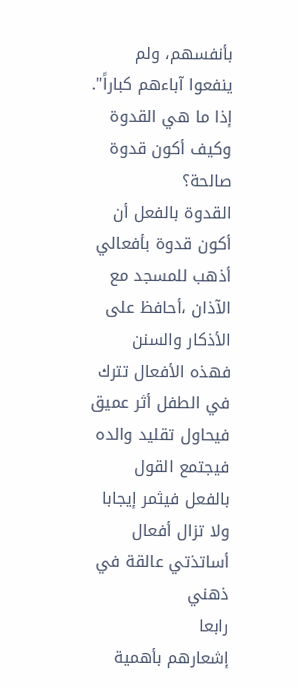بأنفسهم، ولم ينفعوا آباءهم كباراً".
إذا ما هي القدوة وكيف أكون قدوة صالحة؟
القدوة بالفعل أن أكون قدوة بأفعالي
أذهب للمسجد مع الآذان ،أحافظ على الأذكار والسنن
فهذه الأفعال تترك في الطفل أثر عميق فيحاول تقليد والده
فيجتمع القول بالفعل فيثمر إيجابا
ولا تزال أفعال أساتذتي عالقة في ذهني
رابعا
إشعارهم بأهمية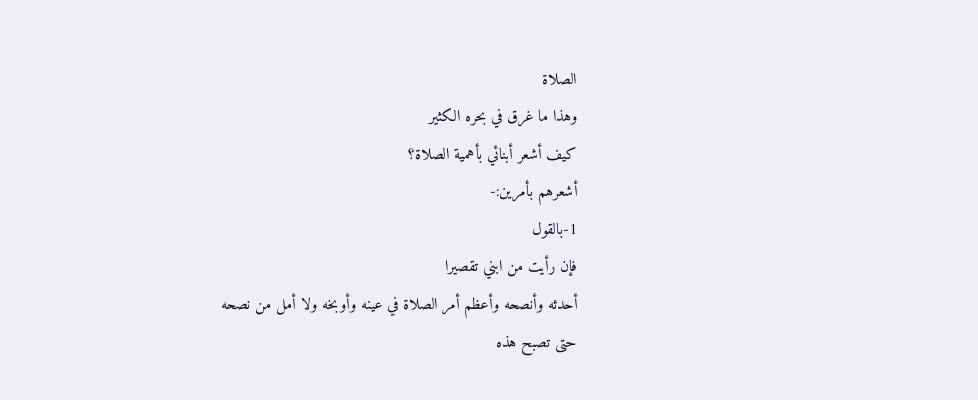الصلاة
وهذا ما غرق في بحره الكثير
كيف أشعر أبنائي بأهمية الصلاة؟
أشعرهم بأمرين:-
1-بالقول
فإن رأيت من ابني تقصيرا
أحدثه وأنصحه وأعظم أمر الصلاة في عينه وأوبخه ولا أمل من نصحه
حتى تصبح هذه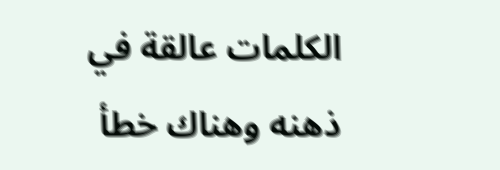الكلمات عالقة في ذهنه وهناك خطأ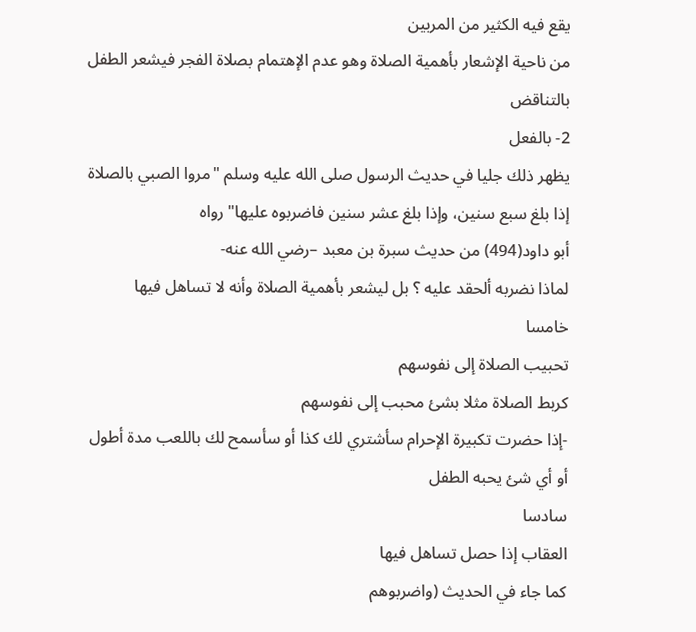يقع فيه الكثير من المربين
من ناحية الإشعار بأهمية الصلاة وهو عدم الإهتمام بصلاة الفجر فيشعر الطفل بالتناقض
2- بالفعل
يظهر ذلك جليا في حديث الرسول صلى الله عليه وسلم "مروا الصبي بالصلاة إذا بلغ سبع سنين، وإذا بلغ عشر سنين فاضربوه عليها" رواه
أبو داود(494) من حديث سبرة بن معبد –رضي الله عنه-
لماذا نضربه ألحقد عليه ؟ بل ليشعر بأهمية الصلاة وأنه لا تساهل فيها
خامسا
تحبيب الصلاة إلى نفوسهم
كربط الصلاة مثلا بشئ محبب إلى نفوسهم
-إذا حضرت تكبيرة الإحرام سأشتري لك كذا أو سأسمح لك باللعب مدة أطول
أو أي شئ يحبه الطفل
سادسا
العقاب إذا حصل تساهل فيها
كما جاء في الحديث (واضربوهم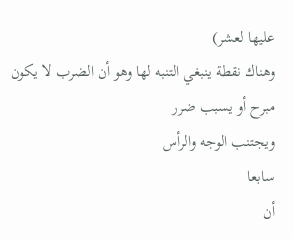عليها لعشر)
وهناك نقطة ينبغي التنبه لها وهو أن الضرب لا يكون مبرح أو يسبب ضرر
ويجتنب الوجه والرأس
سابعا
أن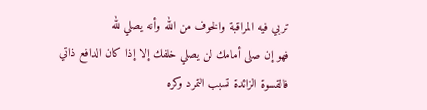تربي فيه المراقبة والخوف من الله وأنه يصلي لله
فهو إن صلى أمامك لن يصلي خلفك إلا إذا كان الدافع ذاتي
فالقسوة الزائدة تسبب التمرد وكره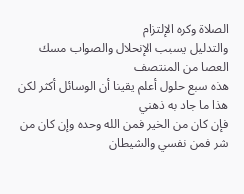الصلاة وكره الإلتزام
والتدليل يسبب الإنحلال والصواب مسك العصا من المنتصف
هذه سبع حلول أعلم يقينا أن الوسائل أكثر لكن هذا ما جاد به ذهني
فإن كان من الخير فمن الله وحده وإن كان من شر فمن نفسي والشيطان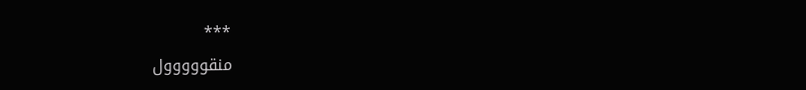***
منقووووول